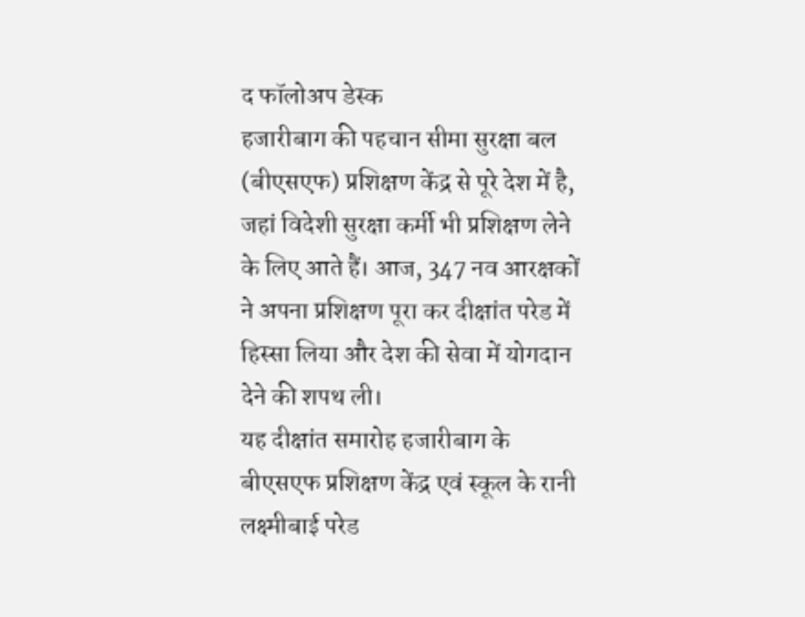द फॉलोअप डेस्क
हजारीबाग की पहचान सीमा सुरक्षा बल (बीएसएफ) प्रशिक्षण केंद्र से पूरे देश में है, जहां विदेशी सुरक्षा कर्मी भी प्रशिक्षण लेने के लिए आते हैं। आज, 347 नव आरक्षकों ने अपना प्रशिक्षण पूरा कर दीक्षांत परेड में हिस्सा लिया और देश की सेवा में योगदान देने की शपथ ली।
यह दीक्षांत समारोह हजारीबाग के बीएसएफ प्रशिक्षण केंद्र एवं स्कूल के रानी लक्ष्मीबाई परेड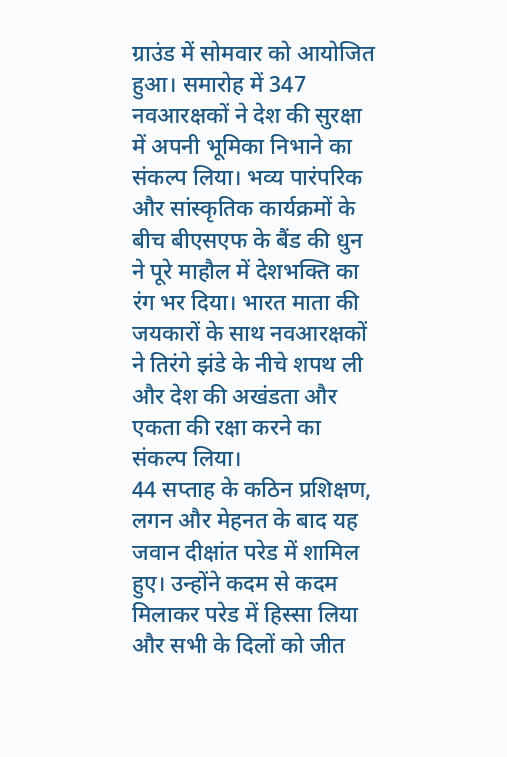ग्राउंड में सोमवार को आयोजित हुआ। समारोह में 347 नवआरक्षकों ने देश की सुरक्षा में अपनी भूमिका निभाने का संकल्प लिया। भव्य पारंपरिक और सांस्कृतिक कार्यक्रमों के बीच बीएसएफ के बैंड की धुन ने पूरे माहौल में देशभक्ति का रंग भर दिया। भारत माता की जयकारों के साथ नवआरक्षकों ने तिरंगे झंडे के नीचे शपथ ली और देश की अखंडता और एकता की रक्षा करने का संकल्प लिया।
44 सप्ताह के कठिन प्रशिक्षण, लगन और मेहनत के बाद यह जवान दीक्षांत परेड में शामिल हुए। उन्होंने कदम से कदम मिलाकर परेड में हिस्सा लिया और सभी के दिलों को जीत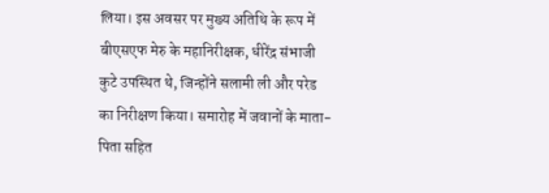लिया। इस अवसर पर मुख्य अतिथि के रूप में बीएसएफ मेरु के महानिरीक्षक, धीरेंद्र संभाजी कुटे उपस्थित थे, जिन्होंने सलामी ली और परेड का निरीक्षण किया। समारोह में जवानों के माता-पिता सहित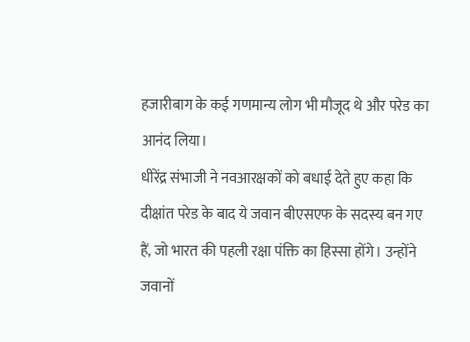हजारीबाग के कई गणमान्य लोग भी मौजूद थे और परेड का आनंद लिया।
धीरेंद्र संभाजी ने नवआरक्षकों को बधाई देते हुए कहा कि दीक्षांत परेड के बाद ये जवान बीएसएफ के सदस्य बन गए हैं, जो भारत की पहली रक्षा पंक्ति का हिस्सा होंगे। उन्होंने जवानों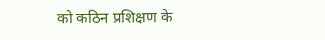को कठिन प्रशिक्षण के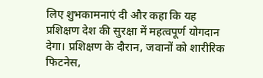लिए शुभकामनाएं दी और कहा कि यह प्रशिक्षण देश की सुरक्षा में महत्वपूर्ण योगदान देगा। प्रशिक्षण के दौरान, जवानों को शारीरिक फिटनेस,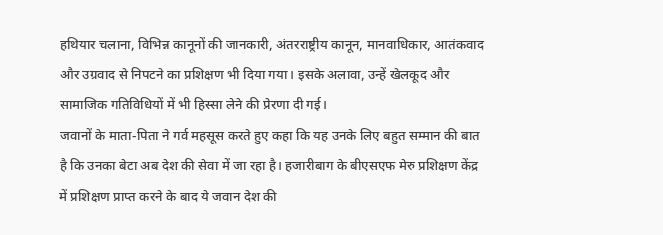हथियार चलाना, विभिन्न कानूनों की जानकारी, अंतरराष्ट्रीय कानून, मानवाधिकार, आतंकवाद और उग्रवाद से निपटने का प्रशिक्षण भी दिया गया। इसके अलावा, उन्हें खेलकूद और सामाजिक गतिविधियों में भी हिस्सा लेने की प्रेरणा दी गई।
जवानों के माता-पिता ने गर्व महसूस करते हुए कहा कि यह उनके लिए बहुत सम्मान की बात है कि उनका बेटा अब देश की सेवा में जा रहा है। हजारीबाग के बीएसएफ मेरु प्रशिक्षण केंद्र में प्रशिक्षण प्राप्त करने के बाद ये जवान देश की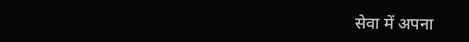सेवा में अपना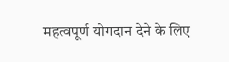महत्वपूर्ण योगदान देने के लिए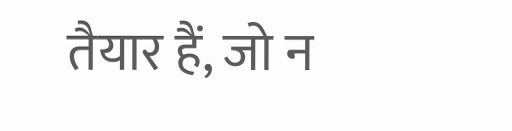तैयार हैं, जो न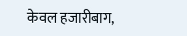केवल हजारीबाग,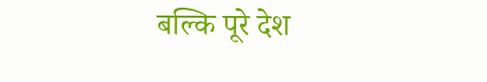बल्कि पूरे देश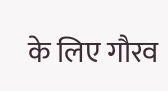के लिए गौरव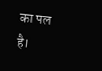का पल है।